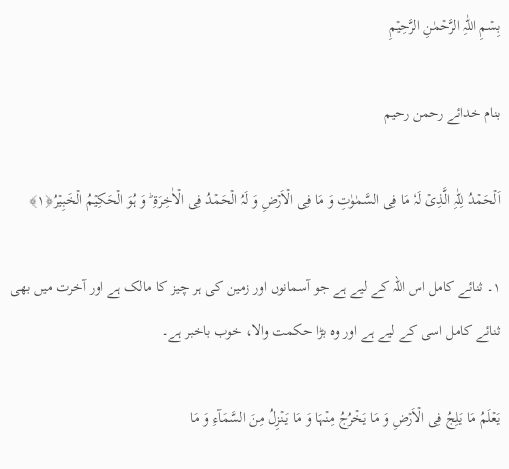بِسۡمِ اللّٰہِ الرَّحۡمٰنِ الرَّحِیۡمِ

بنام خدائے رحمن رحیم

اَلۡحَمۡدُ لِلّٰہِ الَّذِیۡ لَہٗ مَا فِی السَّمٰوٰتِ وَ مَا فِی الۡاَرۡضِ وَ لَہُ الۡحَمۡدُ فِی الۡاٰخِرَۃِ ؕ وَ ہُوَ الۡحَکِیۡمُ الۡخَبِیۡرُ﴿۱﴾

۱۔ ثنائے کامل اس اللہ کے لیے ہے جو آسمانوں اور زمین کی ہر چیز کا مالک ہے اور آخرت میں بھی ثنائے کامل اسی کے لیے ہے اور وہ بڑا حکمت والا، خوب باخبر ہے۔

یَعۡلَمُ مَا یَلِجُ فِی الۡاَرۡضِ وَ مَا یَخۡرُجُ مِنۡہَا وَ مَا یَنۡزِلُ مِنَ السَّمَآءِ وَ مَا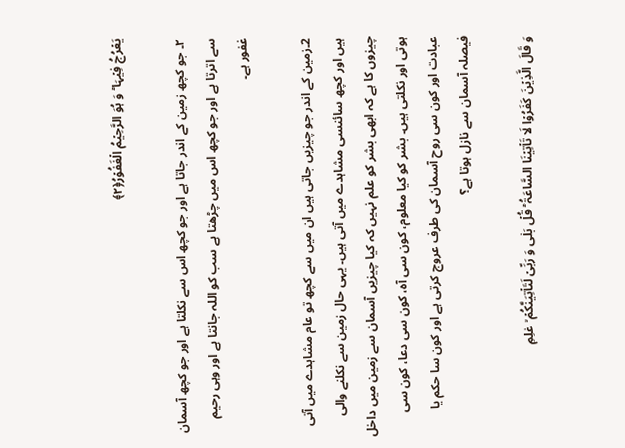یَعۡرُجُ فِیۡہَا ؕ وَ ہُوَ الرَّحِیۡمُ الۡغَفُوۡرُ﴿۲﴾

۲۔ جو کچھ زمین کے اندر جاتا ہے اور جو کچھ اس سے نکلتا ہے اور جو کچھ آسمان سے اترتا ہے اور جو کچھ اس میں چڑھتا ہے سب کو اللہ جانتا ہے اور وہی رحیم غفور ہے۔

2۔زمین کے اندر جو چیزیں جاتی ہیں ان میں سے کچھ تو عام مشاہدے میں آتی ہیں اور کچھ سائنسی مشاہدے میں آتی ہیں۔ یہی حال زمین سے نکلنے والی چیزوں کا ہے کہ ابھی بشر کو علم نہیں کہ کیا چیزیں آسمان سے زمین میں داخل ہوتی اور نکلتی ہیں۔ بشر کو کیا معلوم، کون سی آہ، کون سی دعا، کون سی عبادت اور کون سی روح آسمان کی طرف عروج کرتی ہے اور کون سا حکم یا فیصلہ آسمان سے نازل ہوتا ہے؟

وَ قَالَ الَّذِیۡنَ کَفَرُوۡا لَا تَاۡتِیۡنَا السَّاعَۃُ ؕ قُلۡ بَلٰی وَ رَبِّیۡ لَتَاۡتِیَنَّکُمۡ ۙ عٰلِمِ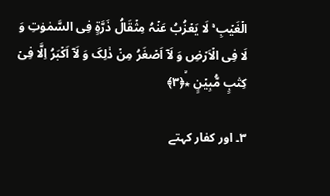الۡغَیۡبِ ۚ لَا یَعۡزُبُ عَنۡہُ مِثۡقَالُ ذَرَّۃٍ فِی السَّمٰوٰتِ وَ لَا فِی الۡاَرۡضِ وَ لَاۤ اَصۡغَرُ مِنۡ ذٰلِکَ وَ لَاۤ اَکۡبَرُ اِلَّا فِیۡ کِتٰبٍ مُّبِیۡنٍ ٭ۙ﴿۳﴾

۳۔ اور کفار کہتے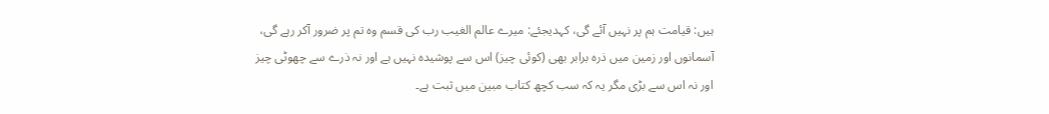ہیں: قیامت ہم پر نہیں آئے گی، کہدیجئے: میرے عالم الغیب رب کی قسم وہ تم پر ضرور آکر رہے گی، آسمانوں اور زمین میں ذرہ برابر بھی (کوئی چیز) اس سے پوشیدہ نہیں ہے اور نہ ذرے سے چھوٹی چیز اور نہ اس سے بڑی مگر یہ کہ سب کچھ کتاب مبین میں ثبت ہے۔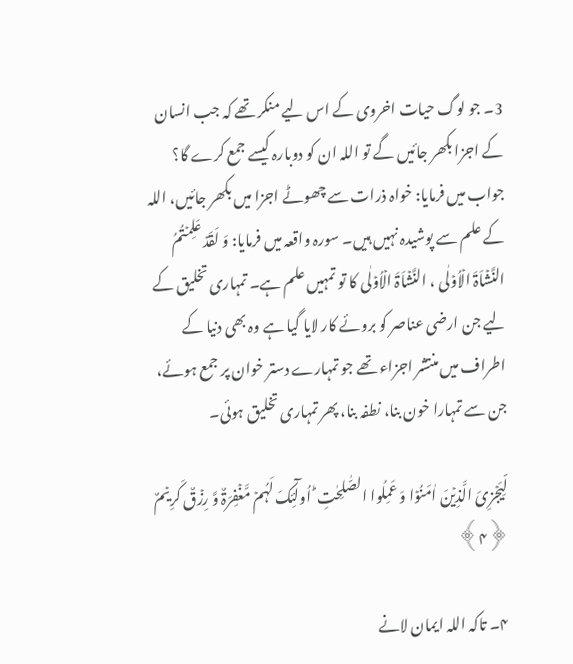3۔ جو لوگ حیات اخروی کے اس لیے منکر تھے کہ جب انسان کے اجزا بکھر جائیں گے تو اللہ ان کو دوبارہ کیسے جمع کرے گا؟ جواب میں فرمایا: خواہ ذرات سے چھوٹے اجزا میں بکھر جائیں، اللہ کے علم سے پوشیدہ نہیں ہیں۔ سورہ واقعہ میں فرمایا: وَ لَقَدۡ عَلِمۡتُمُ النَّشۡاَۃَ الۡاُوۡلٰی ، النَّشۡاَۃَ الۡاُوۡلٰی کا تو تمہیں علم ہے۔ تمہاری تخلیق کے لیے جن ارضی عناصر کو بروئے کار لایا گیا ہے وہ بھی دنیا کے اطراف میں منتشر اجزاء تھے جو تمہارے دستر خوان پر جمع ہوئے، جن سے تمہارا خون بنا، نطفہ بنا، پھر تمہاری تخلیق ہوئی۔

لِّیَجۡزِیَ الَّذِیۡنَ اٰمَنُوۡا وَ عَمِلُوا الصّٰلِحٰتِ ؕ اُولٰٓئِکَ لَہُمۡ مَّغۡفِرَۃٌ وَّ رِزۡقٌ کَرِیۡمٌ ﴿۴﴾

۴۔ تاکہ اللہ ایمان لانے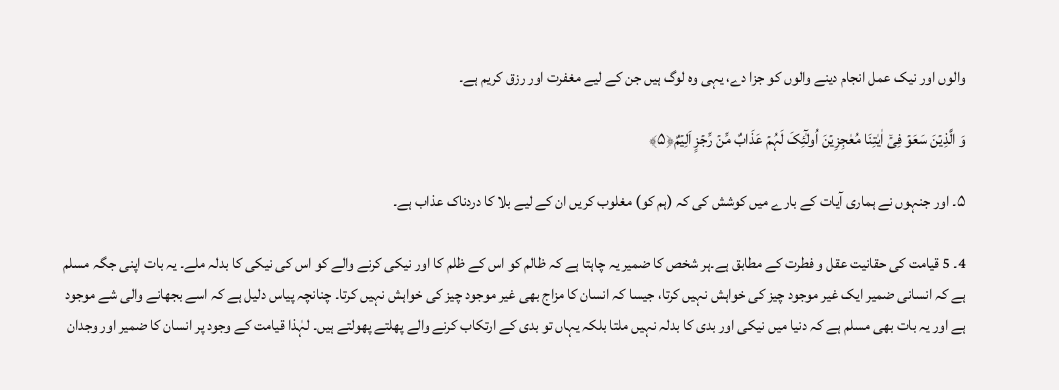والوں اور نیک عمل انجام دینے والوں کو جزا دے، یہی وہ لوگ ہیں جن کے لیے مغفرت اور رزق کریم ہے۔

وَ الَّذِیۡنَ سَعَوۡ فِیۡۤ اٰیٰتِنَا مُعٰجِزِیۡنَ اُولٰٓئِکَ لَہُمۡ عَذَابٌ مِّنۡ رِّجۡزٍ اَلِیۡمٌ﴿۵﴾

۵۔ اور جنہوں نے ہماری آیات کے بارے میں کوشش کی کہ (ہم کو) مغلوب کریں ان کے لیے بلا کا دردناک عذاب ہے۔

4۔ 5 قیامت کی حقانیت عقل و فطرت کے مطابق ہے۔ہر شخص کا ضمیر یہ چاہتا ہے کہ ظالم کو اس کے ظلم کا اور نیکی کرنے والے کو اس کی نیکی کا بدلہ ملے۔ یہ بات اپنی جگہ مسلم ہے کہ انسانی ضمیر ایک غیر موجود چیز کی خواہش نہیں کرتا، جیسا کہ انسان کا مزاج بھی غیر موجود چیز کی خواہش نہیں کرتا۔ چنانچہ پیاس دلیل ہے کہ اسے بجھانے والی شے موجود ہے اور یہ بات بھی مسلم ہے کہ دنیا میں نیکی اور بدی کا بدلہ نہیں ملتا بلکہ یہاں تو بدی کے ارتکاب کرنے والے پھلتے پھولتے ہیں۔ لہٰذا قیامت کے وجود پر انسان کا ضمیر اور وجدان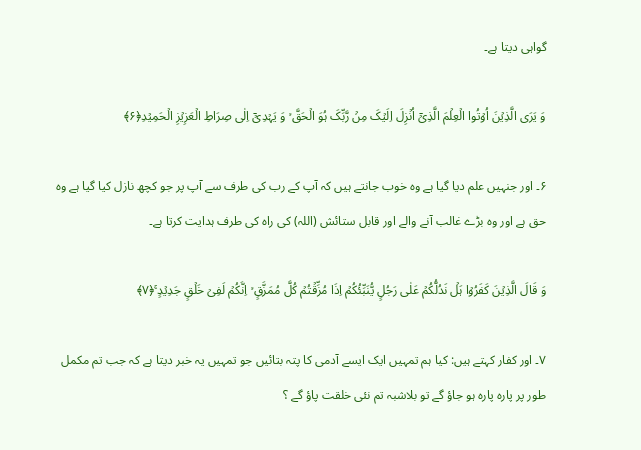گواہی دیتا ہے۔

وَ یَرَی الَّذِیۡنَ اُوۡتُوا الۡعِلۡمَ الَّذِیۡۤ اُنۡزِلَ اِلَیۡکَ مِنۡ رَّبِّکَ ہُوَ الۡحَقَّ ۙ وَ یَہۡدِیۡۤ اِلٰی صِرَاطِ الۡعَزِیۡزِ الۡحَمِیۡدِ﴿۶﴾

۶۔ اور جنہیں علم دیا گیا ہے وہ خوب جانتے ہیں کہ آپ کے رب کی طرف سے آپ پر جو کچھ نازل کیا گیا ہے وہ حق ہے اور وہ بڑے غالب آنے والے اور قابل ستائش (اللہ) کی راہ کی طرف ہدایت کرتا ہے۔

وَ قَالَ الَّذِیۡنَ کَفَرُوۡا ہَلۡ نَدُلُّکُمۡ عَلٰی رَجُلٍ یُّنَبِّئُکُمۡ اِذَا مُزِّقۡتُمۡ کُلَّ مُمَزَّقٍ ۙ اِنَّکُمۡ لَفِیۡ خَلۡقٍ جَدِیۡدٍ ۚ﴿۷﴾

۷۔ اور کفار کہتے ہیں: کیا ہم تمہیں ایک ایسے آدمی کا پتہ بتائیں جو تمہیں یہ خبر دیتا ہے کہ جب تم مکمل طور پر پارہ پارہ ہو جاؤ گے تو بلاشبہ تم نئی خلقت پاؤ گے ؟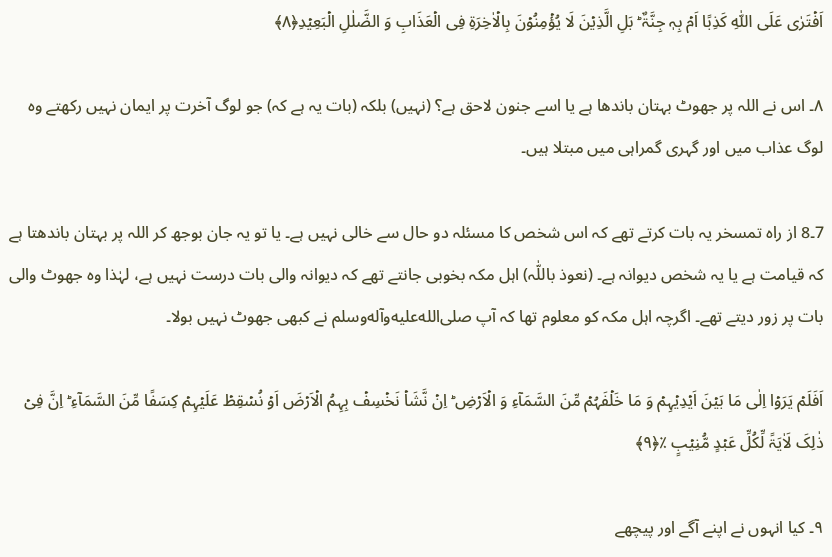اَفۡتَرٰی عَلَی اللّٰہِ کَذِبًا اَمۡ بِہٖ جِنَّۃٌ ؕ بَلِ الَّذِیۡنَ لَا یُؤۡمِنُوۡنَ بِالۡاٰخِرَۃِ فِی الۡعَذَابِ وَ الضَّلٰلِ الۡبَعِیۡدِ﴿۸﴾

۸۔ اس نے اللہ پر جھوٹ بہتان باندھا ہے یا اسے جنون لاحق ہے؟ (نہیں) بلکہ (بات یہ ہے کہ) جو لوگ آخرت پر ایمان نہیں رکھتے وہ لوگ عذاب میں اور گہری گمراہی میں مبتلا ہیں۔

7۔8 از راہ تمسخر یہ بات کرتے تھے کہ اس شخص کا مسئلہ دو حال سے خالی نہیں ہے۔ یا تو یہ جان بوجھ کر اللہ پر بہتان باندھتا ہے کہ قیامت ہے یا یہ شخص دیوانہ ہے۔ (نعوذ باللّٰہ) اہل مکہ بخوبی جانتے تھے کہ دیوانہ والی بات درست نہیں ہے، لہٰذا وہ جھوٹ والی بات پر زور دیتے تھے۔ اگرچہ اہل مکہ کو معلوم تھا کہ آپ صلى‌الله‌عليه‌وآله‌وسلم نے کبھی جھوٹ نہیں بولا۔

اَفَلَمۡ یَرَوۡا اِلٰی مَا بَیۡنَ اَیۡدِیۡہِمۡ وَ مَا خَلۡفَہُمۡ مِّنَ السَّمَآءِ وَ الۡاَرۡضِ ؕ اِنۡ نَّشَاۡ نَخۡسِفۡ بِہِمُ الۡاَرۡضَ اَوۡ نُسۡقِطۡ عَلَیۡہِمۡ کِسَفًا مِّنَ السَّمَآءِ ؕ اِنَّ فِیۡ ذٰلِکَ لَاٰیَۃً لِّکُلِّ عَبۡدٍ مُّنِیۡبٍ ٪﴿۹﴾

۹۔ کیا انہوں نے اپنے آگے اور پیچھے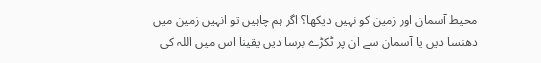محیط آسمان اور زمین کو نہیں دیکھا؟ اگر ہم چاہیں تو انہیں زمین میں دھنسا دیں یا آسمان سے ان پر ٹکڑے برسا دیں یقینا اس میں اللہ کی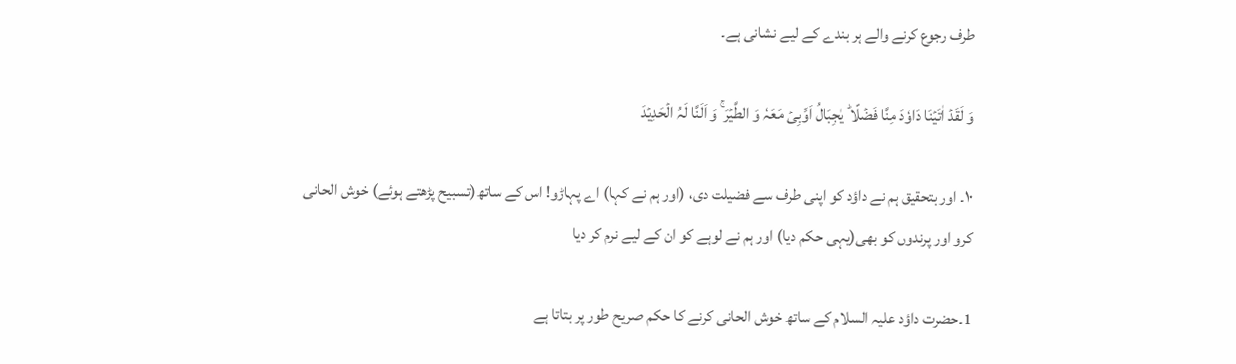طرف رجوع کرنے والے ہر بندے کے لیے نشانی ہے۔

وَ لَقَدۡ اٰتَیۡنَا دَاوٗدَ مِنَّا فَضۡلًا ؕ یٰجِبَالُ اَوِّبِیۡ مَعَہٗ وَ الطَّیۡرَ ۚ وَ اَلَنَّا لَہُ الۡحَدِیۡدَ

۱۰۔ اور بتحقیق ہم نے داؤد کو اپنی طرف سے فضیلت دی، (اور ہم نے کہا) اے پہاڑو! اس کے ساتھ(تسبیح پڑھتے ہوئے) خوش الحانی کرو اور پرندوں کو بھی(یہی حکم دیا) اور ہم نے لوہے کو ان کے لیے نرم کر دیا

1۔حضرت داؤد علیہ السلام کے ساتھ خوش الحانی کرنے کا حکم صریح طور پر بتاتا ہے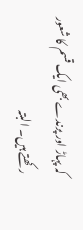کہ پہاڑ اور پرندے بھی ایک قسم کا شعور رکھتے ہیں۔ البتہ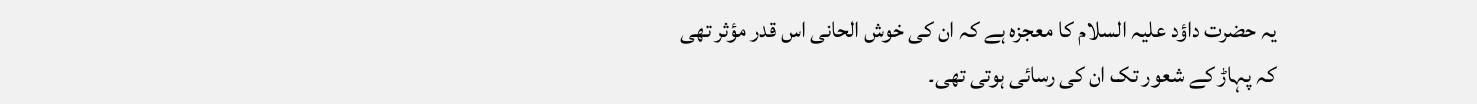یہ حضرت داؤد علیہ السلام کا معجزہ ہے کہ ان کی خوش الحانی اس قدر مؤثر تھی کہ پہاڑ کے شعور تک ان کی رسائی ہوتی تھی۔